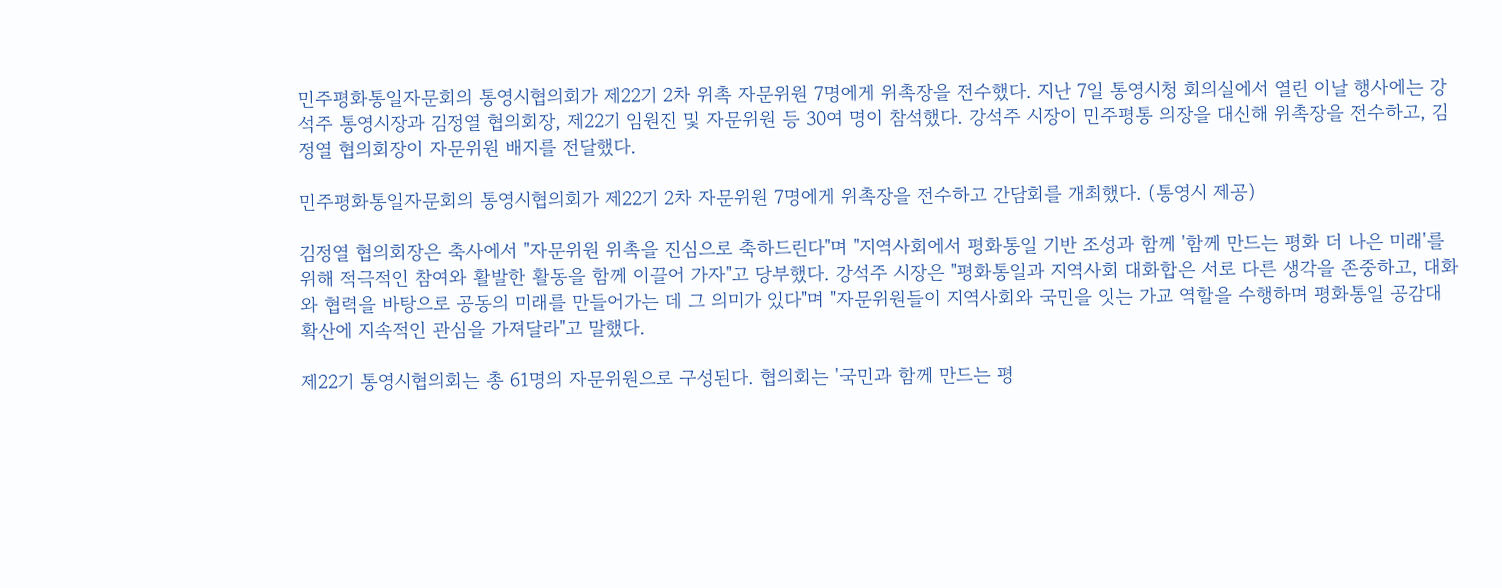민주평화통일자문회의 통영시협의회가 제22기 2차 위촉 자문위원 7명에게 위촉장을 전수했다. 지난 7일 통영시청 회의실에서 열린 이날 행사에는 강석주 통영시장과 김정열 협의회장, 제22기 임원진 및 자문위원 등 30여 명이 참석했다. 강석주 시장이 민주평통 의장을 대신해 위촉장을 전수하고, 김정열 협의회장이 자문위원 배지를 전달했다.

민주평화통일자문회의 통영시협의회가 제22기 2차 자문위원 7명에게 위촉장을 전수하고 간담회를 개최했다. (통영시 제공)

김정열 협의회장은 축사에서 "자문위원 위촉을 진심으로 축하드린다"며 "지역사회에서 평화통일 기반 조성과 함께 '함께 만드는 평화 더 나은 미래'를 위해 적극적인 참여와 활발한 활동을 함께 이끌어 가자"고 당부했다. 강석주 시장은 "평화통일과 지역사회 대화합은 서로 다른 생각을 존중하고, 대화와 협력을 바탕으로 공동의 미래를 만들어가는 데 그 의미가 있다"며 "자문위원들이 지역사회와 국민을 잇는 가교 역할을 수행하며 평화통일 공감대 확산에 지속적인 관심을 가져달라"고 말했다.

제22기 통영시협의회는 총 61명의 자문위원으로 구성된다. 협의회는 '국민과 함께 만드는 평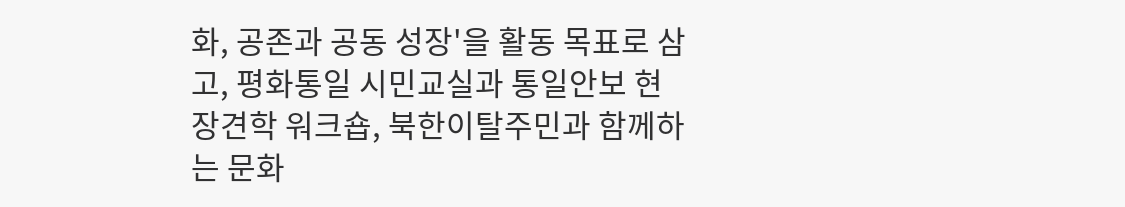화, 공존과 공동 성장'을 활동 목표로 삼고, 평화통일 시민교실과 통일안보 현장견학 워크숍, 북한이탈주민과 함께하는 문화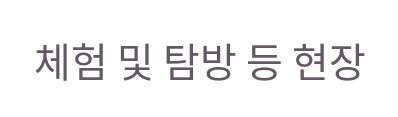체험 및 탐방 등 현장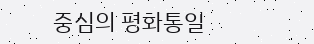중심의 평화통일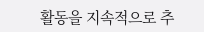활동을 지속적으로 추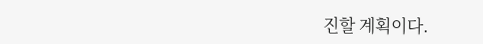진할 계획이다.